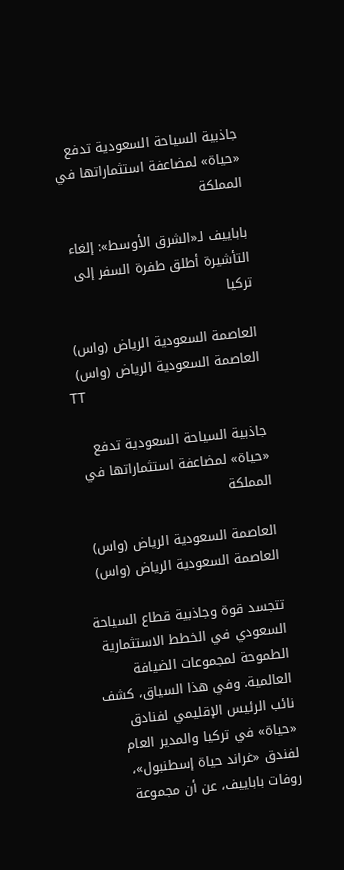جاذبية السياحة السعودية تدفع «حياة» لمضاعفة استثماراتها في المملكة

باباييف لـ«الشرق الأوسط»: إلغاء التأشيرة أطلق طفرة السفر إلى تركيا

العاصمة السعودية الرياض (واس)
العاصمة السعودية الرياض (واس)
TT

جاذبية السياحة السعودية تدفع «حياة» لمضاعفة استثماراتها في المملكة

العاصمة السعودية الرياض (واس)
العاصمة السعودية الرياض (واس)

تتجسد قوة وجاذبية قطاع السياحة السعودي في الخطط الاستثمارية الطموحة لمجموعات الضيافة العالمية. وفي هذا السياق، كشف نائب الرئيس الإقليمي لفنادق «حياة» في تركيا والمدير العام لفندق «غراند حياة إسطنبول»، روفات باباييف، عن أن مجموعة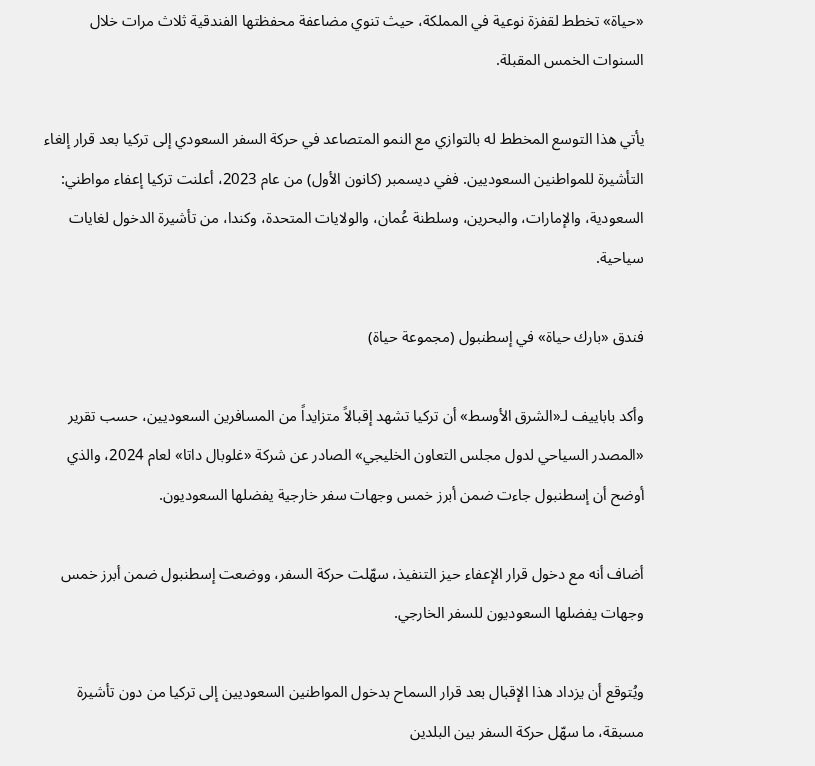«حياة» تخطط لقفزة نوعية في المملكة، حيث تنوي مضاعفة محفظتها الفندقية ثلاث مرات خلال السنوات الخمس المقبلة.

يأتي هذا التوسع المخطط له بالتوازي مع النمو المتصاعد في حركة السفر السعودي إلى تركيا بعد قرار إلغاء التأشيرة للمواطنين السعوديين. ففي ديسمبر (كانون الأول) من عام 2023، أعلنت تركيا إعفاء مواطني: السعودية، والإمارات، والبحرين، وسلطنة عُمان، والولايات المتحدة، وكندا، من تأشيرة الدخول لغايات سياحية.

فندق «بارك حياة» في إسطنبول (مجموعة حياة)

وأكد باباييف لـ«الشرق الأوسط» أن تركيا تشهد إقبالاً متزايداً من المسافرين السعوديين، حسب تقرير «المصدر السياحي لدول مجلس التعاون الخليجي» الصادر عن شركة «غلوبال داتا» لعام 2024، والذي أوضح أن إسطنبول جاءت ضمن أبرز خمس وجهات سفر خارجية يفضلها السعوديون.

أضاف أنه مع دخول قرار الإعفاء حيز التنفيذ، سهّلت حركة السفر، ووضعت إسطنبول ضمن أبرز خمس وجهات يفضلها السعوديون للسفر الخارجي.

ويُتوقع أن يزداد هذا الإقبال بعد قرار السماح بدخول المواطنين السعوديين إلى تركيا من دون تأشيرة مسبقة، ما سهّل حركة السفر بين البلدين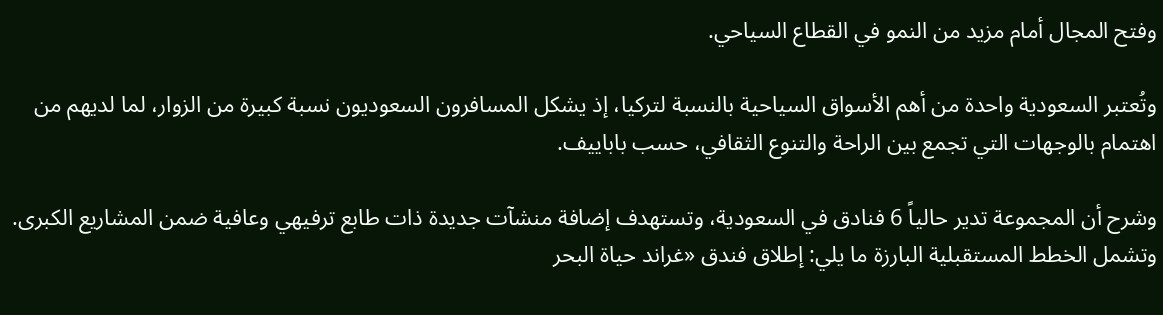وفتح المجال أمام مزيد من النمو في القطاع السياحي.

وتُعتبر السعودية واحدة من أهم الأسواق السياحية بالنسبة لتركيا، إذ يشكل المسافرون السعوديون نسبة كبيرة من الزوار، لما لديهم من اهتمام بالوجهات التي تجمع بين الراحة والتنوع الثقافي، حسب باباييف.

وشرح أن المجموعة تدير حالياً 6 فنادق في السعودية، وتستهدف إضافة منشآت جديدة ذات طابع ترفيهي وعافية ضمن المشاريع الكبرى. وتشمل الخطط المستقبلية البارزة ما يلي: إطلاق فندق «غراند حياة البحر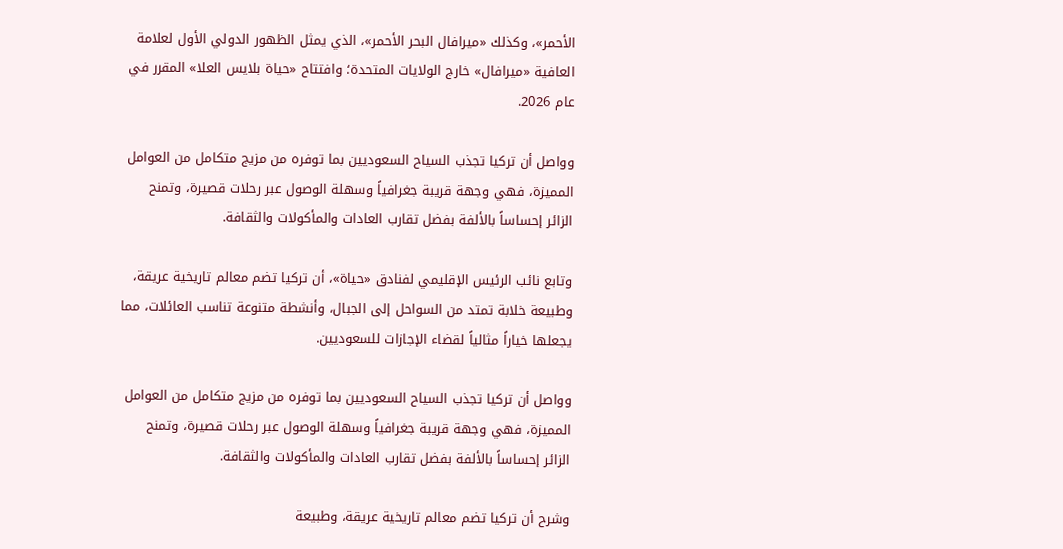الأحمر»، وكذلك «ميرافال البحر الأحمر»، الذي يمثل الظهور الدولي الأول لعلامة العافية «ميرافال» خارج الولايات المتحدة؛ وافتتاح «حياة بلايس العلا» المقرر في عام 2026.

وواصل أن تركيا تجذب السياح السعوديين بما توفره من مزيج متكامل من العوامل المميزة، فهي وجهة قريبة جغرافياً وسهلة الوصول عبر رحلات قصيرة، وتمنح الزائر إحساساً بالألفة بفضل تقارب العادات والمأكولات والثقافة.

وتابع نائب الرئيس الإقليمي لفنادق «حياة»، أن تركيا تضم معالم تاريخية عريقة، وطبيعة خلابة تمتد من السواحل إلى الجبال، وأنشطة متنوعة تناسب العائلات، مما يجعلها خياراً مثالياً لقضاء الإجازات للسعوديين.

وواصل أن تركيا تجذب السياح السعوديين بما توفره من مزيج متكامل من العوامل المميزة، فهي وجهة قريبة جغرافياً وسهلة الوصول عبر رحلات قصيرة، وتمنح الزائر إحساساً بالألفة بفضل تقارب العادات والمأكولات والثقافة.

وشرح أن تركيا تضم معالم تاريخية عريقة، وطبيعة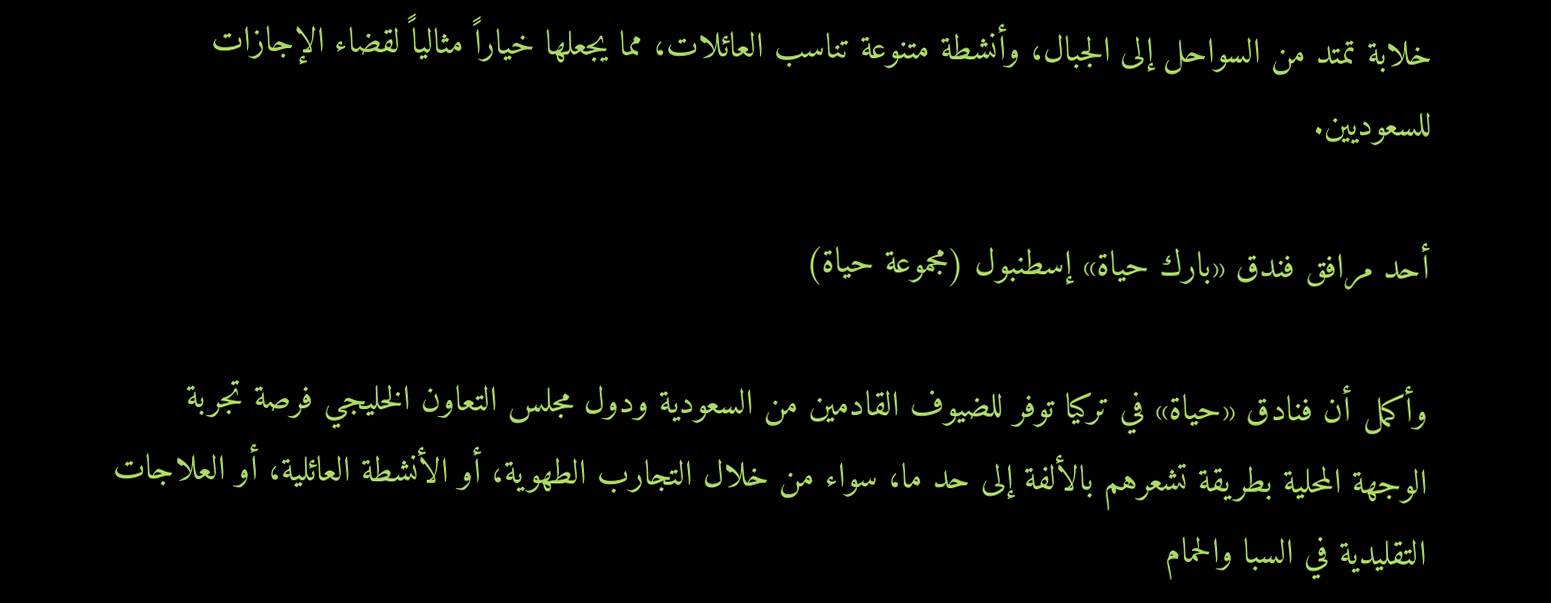خلابة تمتد من السواحل إلى الجبال، وأنشطة متنوعة تناسب العائلات، مما يجعلها خياراً مثالياً لقضاء الإجازات للسعوديين.

أحد مرافق فندق «بارك حياة» إسطنبول (مجموعة حياة)

وأكمل أن فنادق «حياة» في تركيا توفر للضيوف القادمين من السعودية ودول مجلس التعاون الخليجي فرصة تجربة الوجهة المحلية بطريقة تشعرهم بالألفة إلى حد ما، سواء من خلال التجارب الطهوية، أو الأنشطة العائلية، أو العلاجات التقليدية في السبا والحمام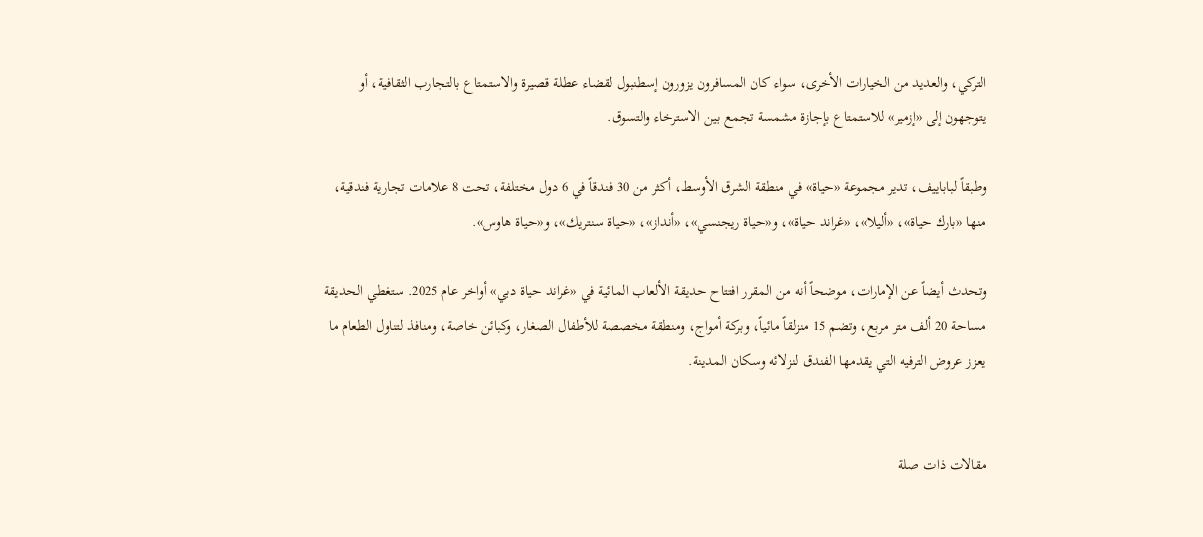التركي، والعديد من الخيارات الأخرى، سواء كان المسافرون يزورون إسطنبول لقضاء عطلة قصيرة والاستمتاع بالتجارب الثقافية، أو يتوجهون إلى «إزمير» للاستمتاع بإجازة مشمسة تجمع بين الاسترخاء والتسوق.

وطبقاً لباباييف، تدير مجموعة «حياة» في منطقة الشرق الأوسط، أكثر من 30 فندقاً في 6 دول مختلفة، تحت 8 علامات تجارية فندقية، منها «بارك حياة»، «أليلا»، «غراند حياة»، و«حياة ريجنسي»، «أنداز»، «حياة سنتريك»، و«حياة هاوس».

وتحدث أيضاً عن الإمارات، موضحاً أنه من المقرر افتتاح حديقة الألعاب المائية في «غراند حياة دبي» أواخر عام 2025. ستغطي الحديقة مساحة 20 ألف متر مربع، وتضم 15 منزلقاً مائياً، وبركة أمواج، ومنطقة مخصصة للأطفال الصغار، وكبائن خاصة، ومنافذ لتناول الطعام ما يعزز عروض الترفيه التي يقدمها الفندق لنزلائه وسكان المدينة.


مقالات ذات صلة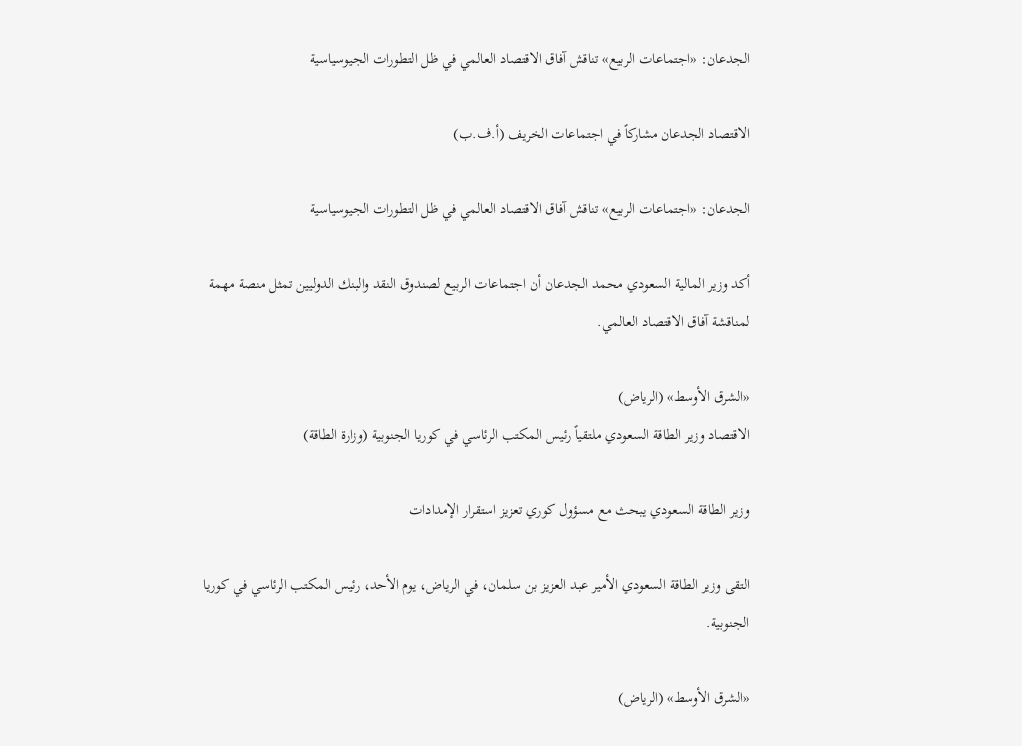الجدعان: «اجتماعات الربيع» تناقش آفاق الاقتصاد العالمي في ظل التطورات الجيوسياسية

الاقتصاد الجدعان مشاركاً في اجتماعات الخريف (أ.ف.ب)

الجدعان: «اجتماعات الربيع» تناقش آفاق الاقتصاد العالمي في ظل التطورات الجيوسياسية

أكد وزير المالية السعودي محمد الجدعان أن اجتماعات الربيع لصندوق النقد والبنك الدوليين تمثل منصة مهمة لمناقشة آفاق الاقتصاد العالمي.

«الشرق الأوسط» (الرياض)
الاقتصاد وزير الطاقة السعودي ملتقياً رئيس المكتب الرئاسي في كوريا الجنوبية (وزارة الطاقة)

وزير الطاقة السعودي يبحث مع مسؤول كوري تعزيز استقرار الإمدادات

التقى وزير الطاقة السعودي الأمير عبد العزيز بن سلمان، في الرياض، يوم الأحد، رئيس المكتب الرئاسي في كوريا الجنوبية.

«الشرق الأوسط» (الرياض)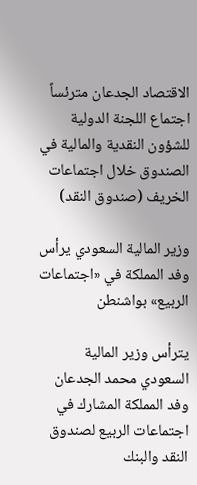الاقتصاد الجدعان مترئساً اجتماع اللجنة الدولية للشؤون النقدية والمالية في الصندوق خلال اجتماعات الخريف (صندوق النقد)

وزير المالية السعودي يرأس وفد المملكة في «اجتماعات الربيع» بواشنطن

يترأس وزير المالية السعودي محمد الجدعان وفد المملكة المشارك في اجتماعات الربيع لصندوق النقد والبنك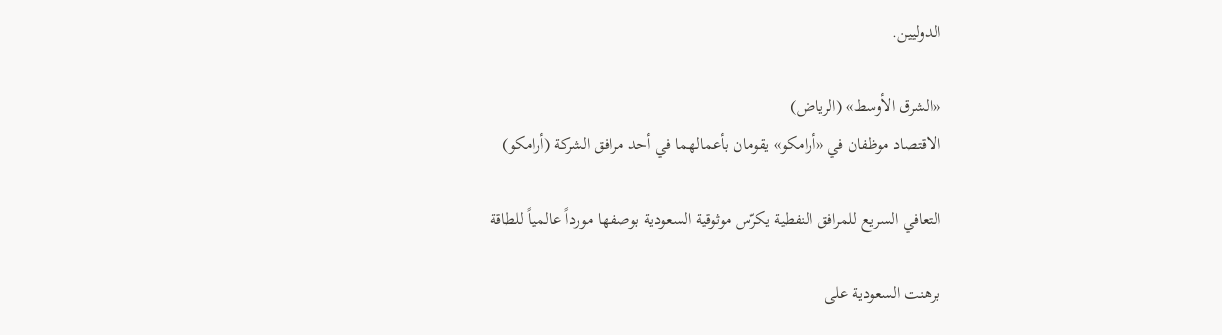الدوليين.

«الشرق الأوسط» (الرياض)
الاقتصاد موظفان في «أرامكو» يقومان بأعمالهما في أحد مرافق الشركة (أرامكو)

التعافي السريع للمرافق النفطية يكرّس موثوقية السعودية بوصفها مورداً عالمياً للطاقة

برهنت السعودية على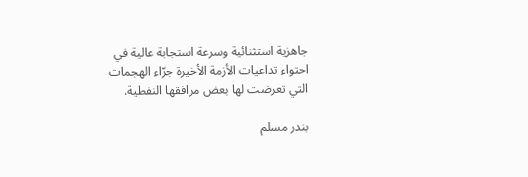جاهزية استثنائية وسرعة استجابة عالية في احتواء تداعيات الأزمة الأخيرة جرّاء الهجمات التي تعرضت لها بعض مرافقها النفطية.

بندر مسلم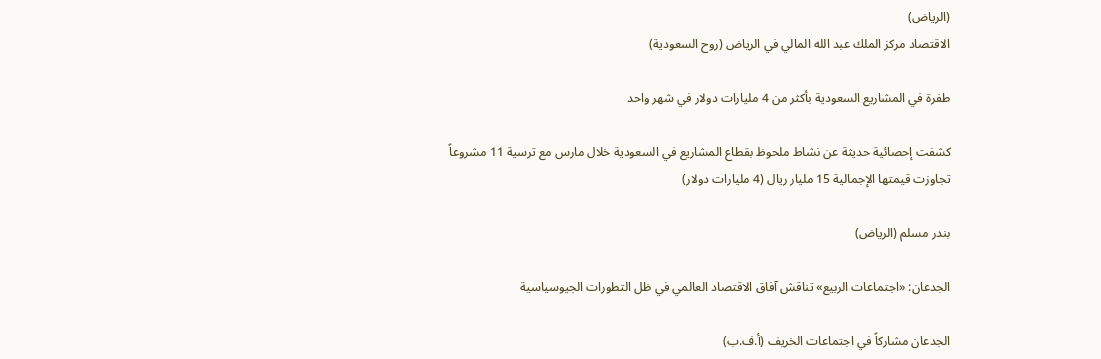(الرياض)
الاقتصاد مركز الملك عبد الله المالي في الرياض (روح السعودية)

طفرة في المشاريع السعودية بأكثر من 4 مليارات دولار في شهر واحد

كشفت إحصائية حديثة عن نشاط ملحوظ بقطاع المشاريع في السعودية خلال مارس مع ترسية 11 مشروعاً تجاوزت قيمتها الإجمالية 15 مليار ريال (4 مليارات دولار)

بندر مسلم (الرياض)

الجدعان: «اجتماعات الربيع» تناقش آفاق الاقتصاد العالمي في ظل التطورات الجيوسياسية

الجدعان مشاركاً في اجتماعات الخريف (أ.ف.ب)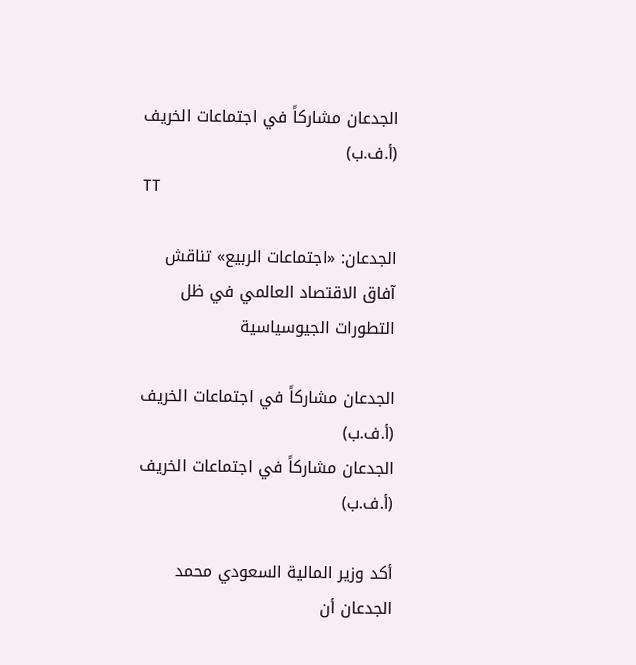الجدعان مشاركاً في اجتماعات الخريف (أ.ف.ب)
TT

الجدعان: «اجتماعات الربيع» تناقش آفاق الاقتصاد العالمي في ظل التطورات الجيوسياسية

الجدعان مشاركاً في اجتماعات الخريف (أ.ف.ب)
الجدعان مشاركاً في اجتماعات الخريف (أ.ف.ب)

أكد وزير المالية السعودي محمد الجدعان أن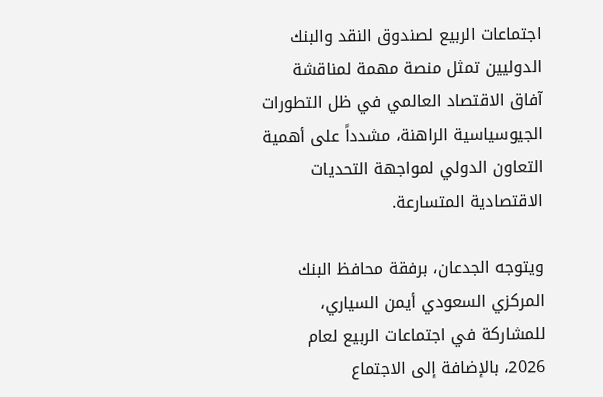اجتماعات الربيع لصندوق النقد والبنك الدوليين تمثل منصة مهمة لمناقشة آفاق الاقتصاد العالمي في ظل التطورات الجيوسياسية الراهنة، مشدداً على أهمية التعاون الدولي لمواجهة التحديات الاقتصادية المتسارعة.

ويتوجه الجدعان، برفقة محافظ البنك المركزي السعودي أيمن السياري، للمشاركة في اجتماعات الربيع لعام 2026، بالإضافة إلى الاجتماع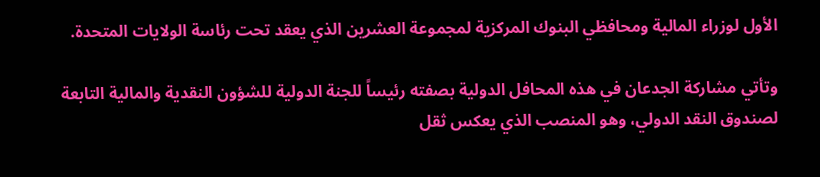الأول لوزراء المالية ومحافظي البنوك المركزية لمجموعة العشرين الذي يعقد تحت رئاسة الولايات المتحدة.

وتأتي مشاركة الجدعان في هذه المحافل الدولية بصفته رئيساً للجنة الدولية للشؤون النقدية والمالية التابعة لصندوق النقد الدولي، وهو المنصب الذي يعكس ثقل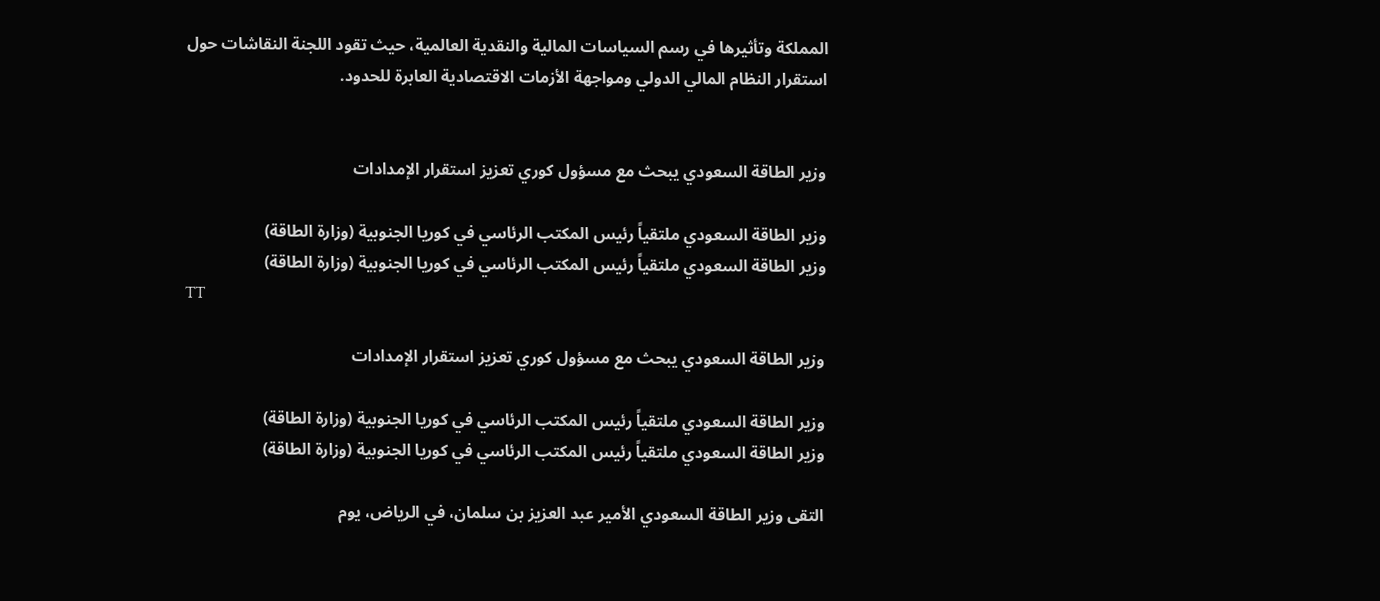المملكة وتأثيرها في رسم السياسات المالية والنقدية العالمية، حيث تقود اللجنة النقاشات حول استقرار النظام المالي الدولي ومواجهة الأزمات الاقتصادية العابرة للحدود.


وزير الطاقة السعودي يبحث مع مسؤول كوري تعزيز استقرار الإمدادات

وزير الطاقة السعودي ملتقياً رئيس المكتب الرئاسي في كوريا الجنوبية (وزارة الطاقة)
وزير الطاقة السعودي ملتقياً رئيس المكتب الرئاسي في كوريا الجنوبية (وزارة الطاقة)
TT

وزير الطاقة السعودي يبحث مع مسؤول كوري تعزيز استقرار الإمدادات

وزير الطاقة السعودي ملتقياً رئيس المكتب الرئاسي في كوريا الجنوبية (وزارة الطاقة)
وزير الطاقة السعودي ملتقياً رئيس المكتب الرئاسي في كوريا الجنوبية (وزارة الطاقة)

التقى وزير الطاقة السعودي الأمير عبد العزيز بن سلمان، في الرياض، يوم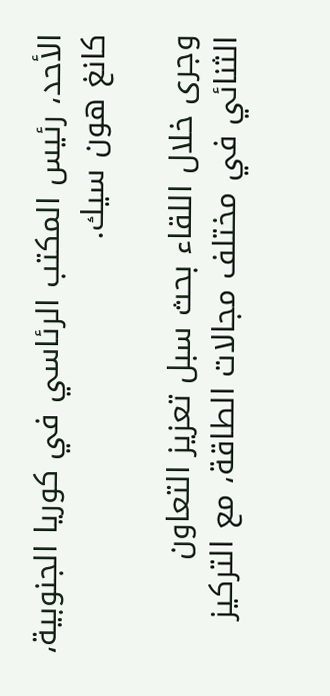الأحد، رئيس المكتب الرئاسي في كوريا الجنوبية، كانغ هون سيك.

وجرى خلال اللقاء بحث سبل تعزيز التعاون الثنائي في مختلف مجالات الطاقة، مع التركيز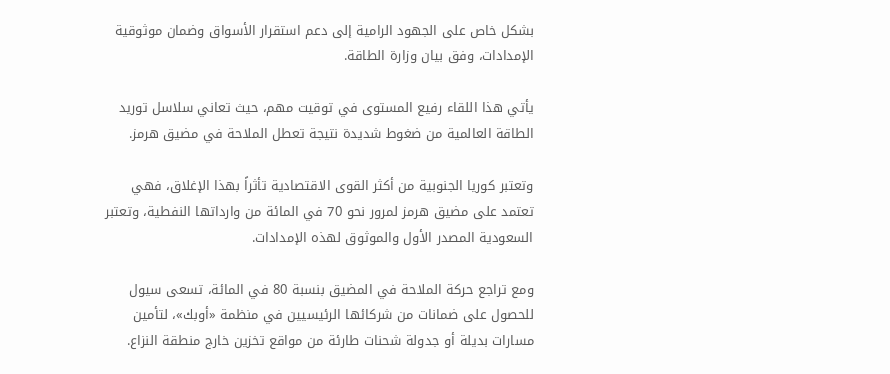بشكل خاص على الجهود الرامية إلى دعم استقرار الأسواق وضمان موثوقية الإمدادات، وفق بيان وزارة الطاقة.

يأتي هذا اللقاء رفيع المستوى في توقيت مهم، حيث تعاني سلاسل توريد الطاقة العالمية من ضغوط شديدة نتيجة تعطل الملاحة في مضيق هرمز.

وتعتبر كوريا الجنوبية من أكثر القوى الاقتصادية تأثراً بهذا الإغلاق، فهي تعتمد على مضيق هرمز لمرور نحو 70 في المائة من وارداتها النفطية، وتعتبر السعودية المصدر الأول والموثوق لهذه الإمدادات.

ومع تراجع حركة الملاحة في المضيق بنسبة 80 في المائة، تسعى سيول للحصول على ضمانات من شركائها الرئيسيين في منظمة «أوبك»، لتأمين مسارات بديلة أو جدولة شحنات طارئة من مواقع تخزين خارج منطقة النزاع.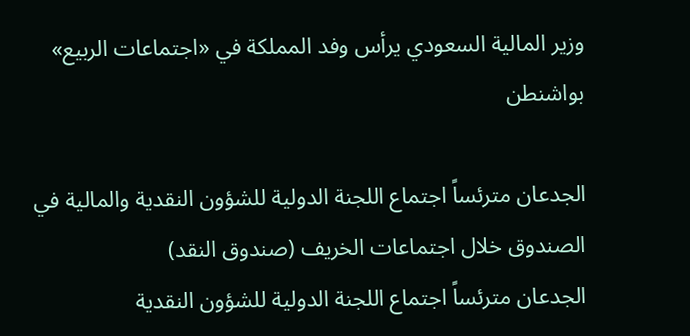وزير المالية السعودي يرأس وفد المملكة في «اجتماعات الربيع» بواشنطن

الجدعان مترئساً اجتماع اللجنة الدولية للشؤون النقدية والمالية في الصندوق خلال اجتماعات الخريف (صندوق النقد)
الجدعان مترئساً اجتماع اللجنة الدولية للشؤون النقدية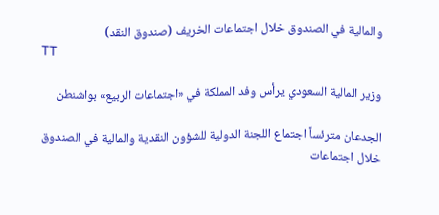والمالية في الصندوق خلال اجتماعات الخريف (صندوق النقد)
TT

وزير المالية السعودي يرأس وفد المملكة في «اجتماعات الربيع» بواشنطن

الجدعان مترئساً اجتماع اللجنة الدولية للشؤون النقدية والمالية في الصندوق خلال اجتماعات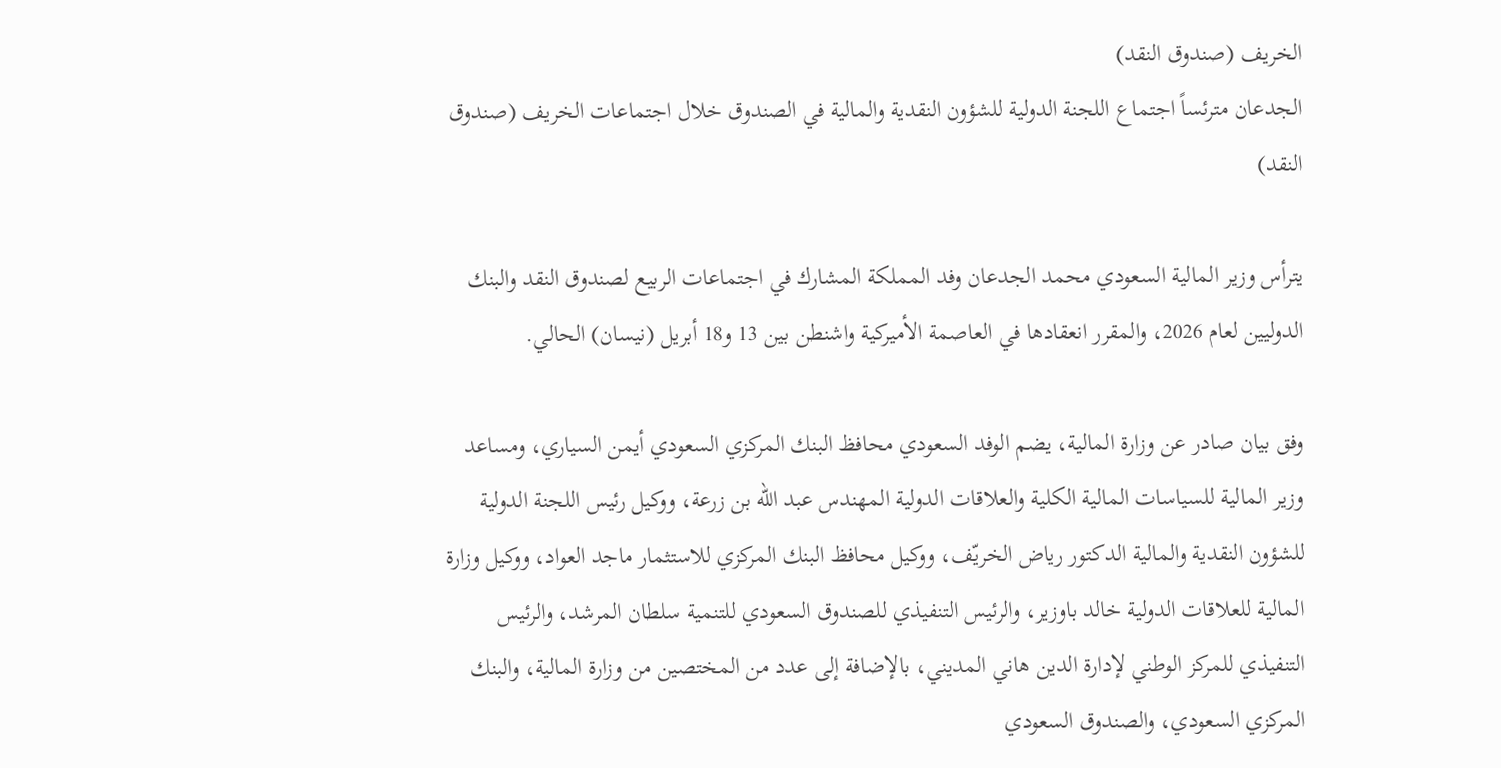الخريف (صندوق النقد)
الجدعان مترئساً اجتماع اللجنة الدولية للشؤون النقدية والمالية في الصندوق خلال اجتماعات الخريف (صندوق النقد)

يترأس وزير المالية السعودي محمد الجدعان وفد المملكة المشارك في اجتماعات الربيع لصندوق النقد والبنك الدوليين لعام 2026، والمقرر انعقادها في العاصمة الأميركية واشنطن بين 13 و18 أبريل (نيسان) الحالي.

وفق بيان صادر عن وزارة المالية، يضم الوفد السعودي محافظ البنك المركزي السعودي أيمن السياري، ومساعد وزير المالية للسياسات المالية الكلية والعلاقات الدولية المهندس عبد الله بن زرعة، ووكيل رئيس اللجنة الدولية للشؤون النقدية والمالية الدكتور رياض الخريّف، ووكيل محافظ البنك المركزي للاستثمار ماجد العواد، ووكيل وزارة المالية للعلاقات الدولية خالد باوزير، والرئيس التنفيذي للصندوق السعودي للتنمية سلطان المرشد، والرئيس التنفيذي للمركز الوطني لإدارة الدين هاني المديني، بالإضافة إلى عدد من المختصين من وزارة المالية، والبنك المركزي السعودي، والصندوق السعودي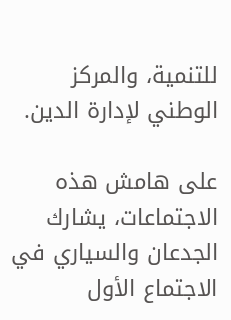للتنمية، والمركز الوطني لإدارة الدين.

على هامش هذه الاجتماعات، يشارك الجدعان والسياري في الاجتماع الأول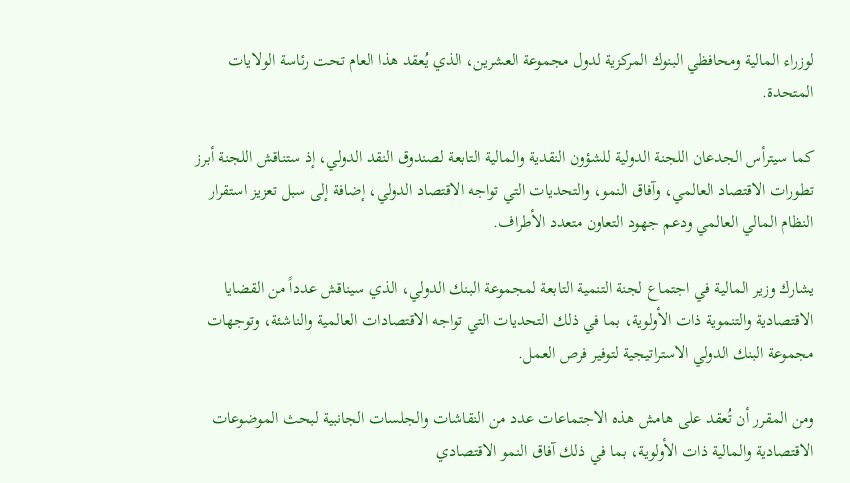لوزراء المالية ومحافظي البنوك المركزية لدول مجموعة العشرين، الذي يُعقد هذا العام تحت رئاسة الولايات المتحدة.

كما سيترأس الجدعان اللجنة الدولية للشؤون النقدية والمالية التابعة لصندوق النقد الدولي، إذ ستناقش اللجنة أبرز تطورات الاقتصاد العالمي، وآفاق النمو، والتحديات التي تواجه الاقتصاد الدولي، إضافة إلى سبل تعزيز استقرار النظام المالي العالمي ودعم جهود التعاون متعدد الأطراف.

يشارك وزير المالية في اجتماع لجنة التنمية التابعة لمجموعة البنك الدولي، الذي سيناقش عدداً من القضايا الاقتصادية والتنموية ذات الأولوية، بما في ذلك التحديات التي تواجه الاقتصادات العالمية والناشئة، وتوجهات مجموعة البنك الدولي الاستراتيجية لتوفير فرص العمل.

ومن المقرر أن تُعقد على هامش هذه الاجتماعات عدد من النقاشات والجلسات الجانبية لبحث الموضوعات الاقتصادية والمالية ذات الأولوية، بما في ذلك آفاق النمو الاقتصادي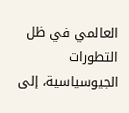العالمي في ظل التطورات الجيوسياسية، إلى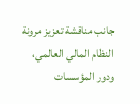جانب مناقشة تعزيز مرونة النظام المالي العالمي، ودور المؤسسات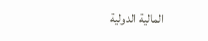المالية الدولية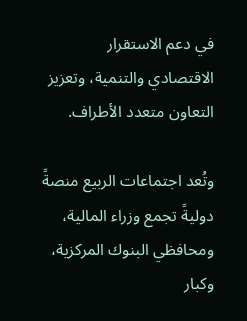في دعم الاستقرار الاقتصادي والتنمية، وتعزيز التعاون متعدد الأطراف.

وتُعد اجتماعات الربيع منصةً دوليةً تجمع وزراء المالية، ومحافظي البنوك المركزية، وكبار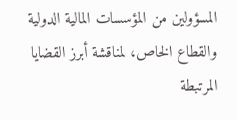المسؤولين من المؤسسات المالية الدولية والقطاع الخاص، لمناقشة أبرز القضايا المرتبطة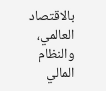بالاقتصاد العالمي، والنظام المالي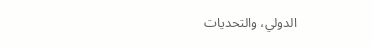الدولي، والتحديات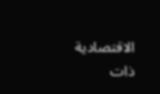الاقتصادية ذات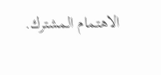الاهتمام المشترك.